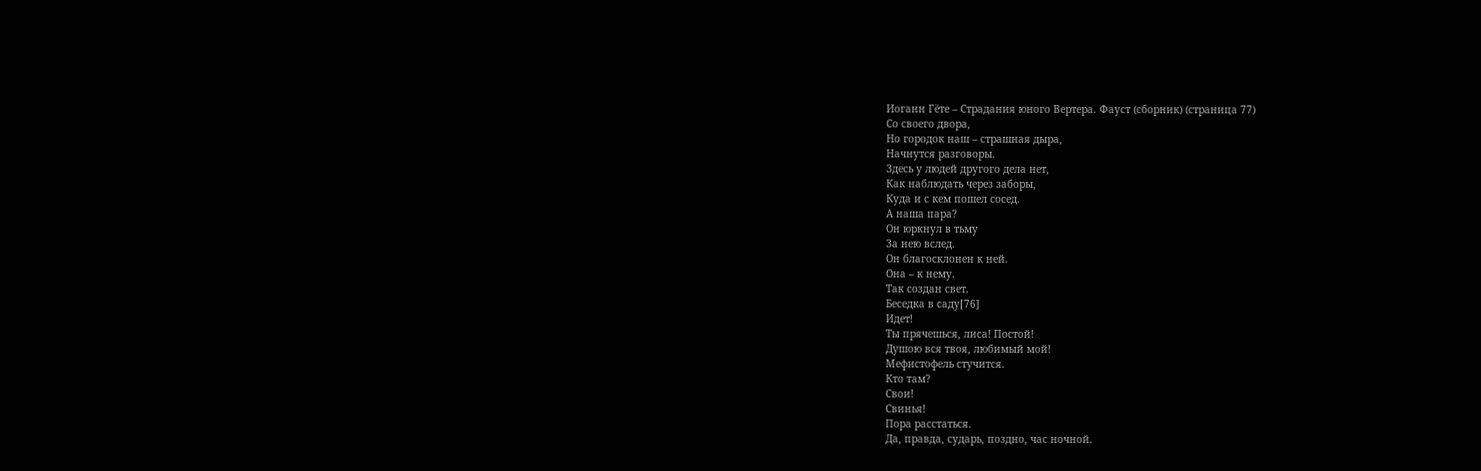Иоганн Гёте – Страдания юного Вертера. Фауст (сборник) (страница 77)
Со своего двора,
Но городок наш – страшная дыра,
Начнутся разговоры.
Здесь у людей другого дела нет,
Как наблюдать через заборы,
Куда и с кем пошел сосед.
А наша пара?
Он юркнул в тьму
За нею вслед.
Он благосклонен к ней.
Она – к нему.
Так создан свет.
Беседка в саду[76]
Идет!
Ты прячешься, лиса! Постой!
Душою вся твоя, любимый мой!
Мефистофель стучится.
Кто там?
Свои!
Свинья!
Пора расстаться.
Да, правда, сударь, поздно, час ночной.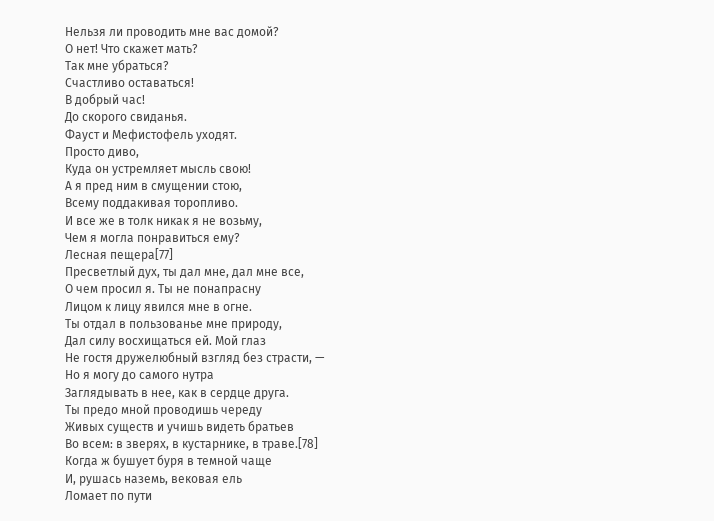Нельзя ли проводить мне вас домой?
О нет! Что скажет мать?
Так мне убраться?
Счастливо оставаться!
В добрый час!
До скорого свиданья.
Фауст и Мефистофель уходят.
Просто диво,
Куда он устремляет мысль свою!
А я пред ним в смущении стою,
Всему поддакивая торопливо.
И все же в толк никак я не возьму,
Чем я могла понравиться ему?
Лесная пещера[77]
Пресветлый дух, ты дал мне, дал мне все,
О чем просил я. Ты не понапрасну
Лицом к лицу явился мне в огне.
Ты отдал в пользованье мне природу,
Дал силу восхищаться ей. Мой глаз
Не гостя дружелюбный взгляд без страсти, —
Но я могу до самого нутра
Заглядывать в нее, как в сердце друга.
Ты предо мной проводишь череду
Живых существ и учишь видеть братьев
Во всем: в зверях, в кустарнике, в траве.[78]
Когда ж бушует буря в темной чаще
И, рушась наземь, вековая ель
Ломает по пути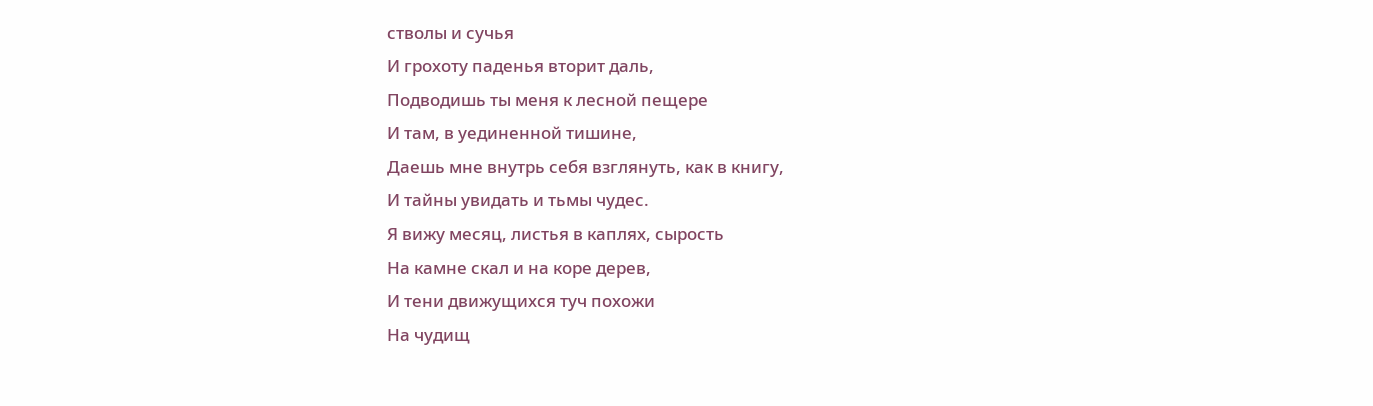стволы и сучья
И грохоту паденья вторит даль,
Подводишь ты меня к лесной пещере
И там, в уединенной тишине,
Даешь мне внутрь себя взглянуть, как в книгу,
И тайны увидать и тьмы чудес.
Я вижу месяц, листья в каплях, сырость
На камне скал и на коре дерев,
И тени движущихся туч похожи
На чудищ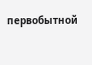первобытной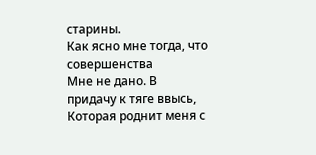старины.
Как ясно мне тогда, что совершенства
Мне не дано. В придачу к тяге ввысь,
Которая роднит меня с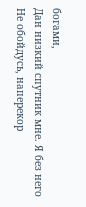богами,
Дан низкий спутник мне. Я без него
Не обойдусь, наперекор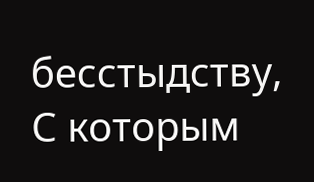бесстыдству,
С которым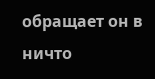обращает он в ничто